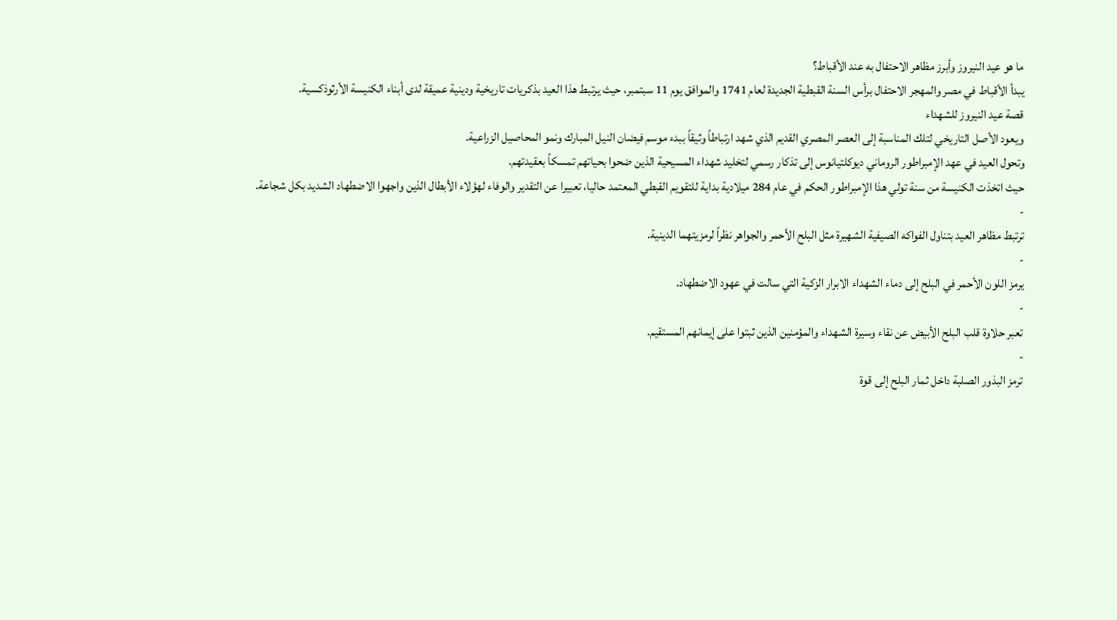ما هو عيد النيروز وأبرز مظاهر الاحتفال به عند الأقباط؟
يبدأ الأقباط في مصر والمهجر الاحتفال برأس السنة القبطية الجديدة لعام 1741 والموافق يوم 11 سبتمبر، حيث يرتبط هذا العيد بذكريات تاريخية ودينية عميقة لدى أبناء الكنيسة الأرثوذكسية.
قصة عيد النيروز للشهداء
ويعود الأصل التاريخي لتلك المناسبة إلى العصر المصري القديم الذي شهد ارتباطاً وثيقاً ببدء موسم فيضان النيل المبارك ونمو المحاصيل الزراعية.
وتحول العيد في عهد الإمبراطور الروماني ديوكلتيانوس إلى تذكار رسمي لتخليد شهداء المسيحية الذين ضحوا بحياتهم تمسكاً بعقيدتهم.
حيث اتخذت الكنيسة من سنة تولي هذا الإمبراطور الحكم في عام 284 ميلادية بداية للتقويم القبطي المعتمد حاليا، تعبيرا عن التقدير والوفاء لهؤلاء الأبطال الذين واجهوا الاضطهاد الشديد بكل شجاعة.
-
ترتبط مظاهر العيد بتناول الفواكه الصيفية الشهيرة مثل البلح الأحمر والجواهر نظراً لرمزيتهما الدينية.
-
يرمز اللون الأحمر في البلح إلى دماء الشهداء الابرار الزكية التي سالت في عهود الاضطهاد.
-
تعبر حلاوة قلب البلح الأبيض عن نقاء وسيرة الشهداء والمؤمنين الذين ثبتوا على إيمانهم المستقيم.
-
ترمز البذور الصلبة داخل ثمار البلح إلى قوة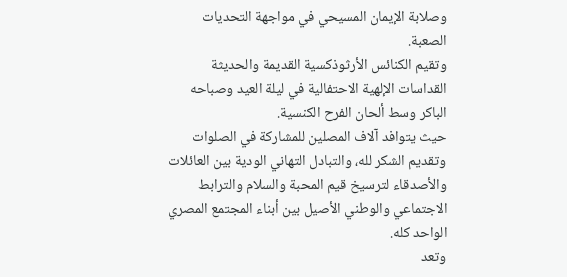وصلابة الإيمان المسيحي في مواجهة التحديات الصعبة.
وتقيم الكنائس الأرثوذكسية القديمة والحديثة القداسات الإلهية الاحتفالية في ليلة العيد وصباحه الباكر وسط ألحان الفرح الكنسية.
حيث يتوافد آلاف المصلين للمشاركة في الصلوات وتقديم الشكر لله، والتبادل التهاني الودية بين العائلات والأصدقاء لترسيخ قيم المحبة والسلام والترابط الاجتماعي والوطني الأصيل بين أبناء المجتمع المصري الواحد كله.
وتعد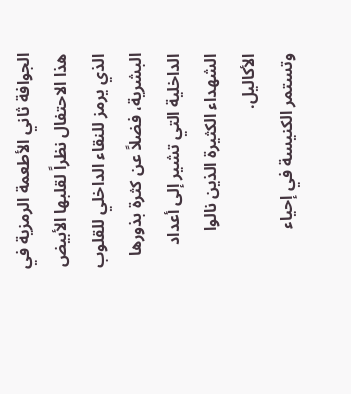الجوافة ثاني الأطعمة الرمزية في هذا الاحتفال نظراً لقلبها الأبيض الذي يرمز للنقاء الداخلي للقلوب البشرية، فضلاً عن كثرة بذورها الداخلية التي تشير إلى أعداد الشهداء الكثيرة الذين نالوا الأكاليل.
وتستمر الكنيسة في إحياء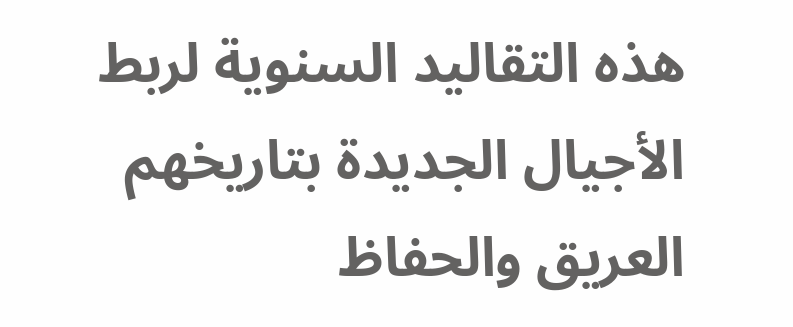هذه التقاليد السنوية لربط الأجيال الجديدة بتاريخهم العريق والحفاظ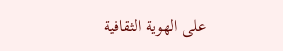على الهوية الثقافية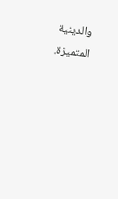والدينية المتميزة.